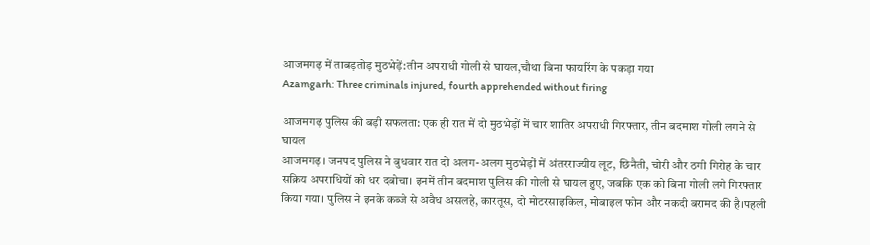आजमगढ़ में ताबड़तोड़ मुठभेड़ें:तीन अपराधी गोली से घायल,चौथा बिना फायरिंग के पकड़ा गया
Azamgarh: Three criminals injured, fourth apprehended without firing

आजमगढ़ पुलिस की बड़ी सफलता: एक ही रात में दो मुठभेड़ों में चार शातिर अपराधी गिरफ्तार, तीन बदमाश गोली लगने से घायल
आजमगढ़। जनपद पुलिस ने बुधवार रात दो अलग-अलग मुठभेड़ों में अंतरराज्यीय लूट, छिनैती, चोरी और ठगी गिरोह के चार सक्रिय अपराधियों को धर दबोचा। इनमें तीन बदमाश पुलिस की गोली से घायल हुए, जबकि एक को बिना गोली लगे गिरफ्तार किया गया। पुलिस ने इनके कब्जे से अवैध असलहे, कारतूस, दो मोटरसाइकिल, मोबाइल फोन और नकदी बरामद की है।पहली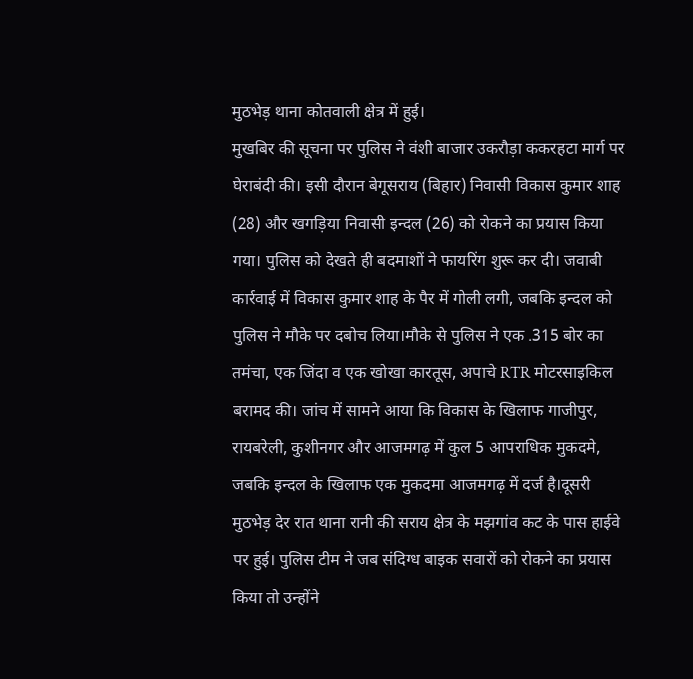मुठभेड़ थाना कोतवाली क्षेत्र में हुई।
मुखबिर की सूचना पर पुलिस ने वंशी बाजार उकरौड़ा ककरहटा मार्ग पर घेराबंदी की। इसी दौरान बेगूसराय (बिहार) निवासी विकास कुमार शाह (28) और खगड़िया निवासी इन्दल (26) को रोकने का प्रयास किया गया। पुलिस को देखते ही बदमाशों ने फायरिंग शुरू कर दी। जवाबी कार्रवाई में विकास कुमार शाह के पैर में गोली लगी, जबकि इन्दल को पुलिस ने मौके पर दबोच लिया।मौके से पुलिस ने एक .315 बोर का तमंचा, एक जिंदा व एक खोखा कारतूस, अपाचे RTR मोटरसाइकिल बरामद की। जांच में सामने आया कि विकास के खिलाफ गाजीपुर, रायबरेली, कुशीनगर और आजमगढ़ में कुल 5 आपराधिक मुकदमे, जबकि इन्दल के खिलाफ एक मुकदमा आजमगढ़ में दर्ज है।दूसरी मुठभेड़ देर रात थाना रानी की सराय क्षेत्र के मझगांव कट के पास हाईवे पर हुई। पुलिस टीम ने जब संदिग्ध बाइक सवारों को रोकने का प्रयास किया तो उन्होंने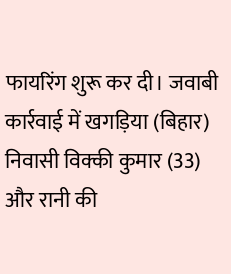फायरिंग शुरू कर दी। जवाबी कार्रवाई में खगड़िया (बिहार) निवासी विक्की कुमार (33) और रानी की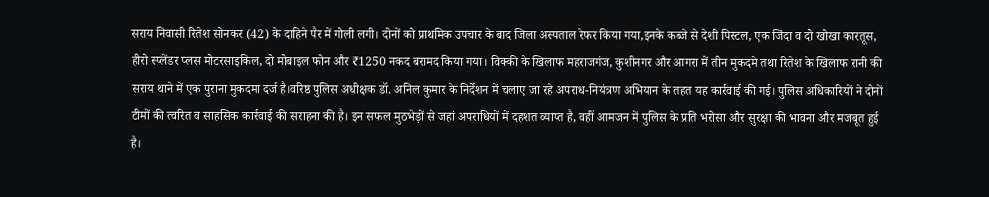सराय निवासी रितेश सोनकर (42) के दाहिने पैर में गोली लगी। दोनों को प्राथमिक उपचार के बाद जिला अस्पताल रेफर किया गया,इनके कब्जे से देशी पिस्टल, एक जिंदा व दो खोखा कारतूस, हीरो स्प्लेंडर प्लस मोटरसाइकिल, दो मोबाइल फोन और ₹1250 नकद बरामद किया गया। विक्की के खिलाफ महराजगंज, कुशीनगर और आगरा में तीन मुकदमे तथा रितेश के खिलाफ रानी की सराय थाने में एक पुराना मुकदमा दर्ज है।वरिष्ठ पुलिस अधीक्षक डॉ. अनिल कुमार के निर्देशन में चलाए जा रहे अपराध-नियंत्रण अभियान के तहत यह कार्रवाई की गई। पुलिस अधिकारियों ने दोनों टीमों की त्वरित व साहसिक कार्रवाई की सराहना की है। इन सफल मुठभेड़ों से जहां अपराधियों में दहशत व्याप्त है, वहीं आमजन में पुलिस के प्रति भरोसा और सुरक्षा की भावना और मजबूत हुई है।